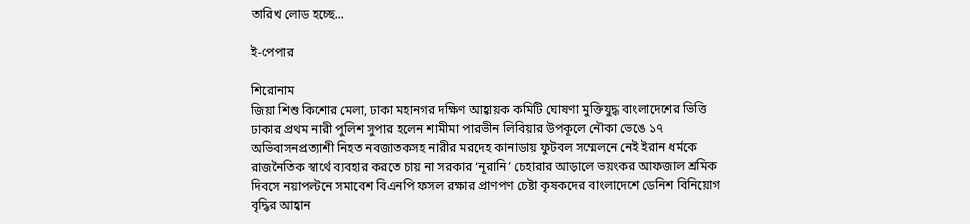তারিখ লোড হচ্ছে...

ই-পেপার

শিরোনাম
জিয়া শিশু কিশোর মেলা, ঢাকা মহানগর দক্ষিণ আহ্বায়ক কমিটি ঘোষণা মুক্তিযুদ্ধ বাংলাদেশের ভিত্তি ঢাকার প্রথম নারী পুলিশ সুপার হলেন শামীমা পারভীন লিবিয়ার উপকূলে নৌকা ভেঙে ১৭ অভিবাসনপ্রত্যাশী নিহত নবজাতকসহ নারীর মরদেহ কানাডায় ফুটবল সম্মেলনে নেই ইরান ধর্মকে রাজনৈতিক স্বার্থে ব্যবহার করতে চায় না সরকার ‘নূরানি’ চেহারার আড়ালে ভয়ংকর আফজাল শ্রমিক দিবসে নয়াপল্টনে সমাবেশ বিএনপি ফসল রক্ষার প্রাণপণ চেষ্টা কৃষকদের বাংলাদেশে ডেনিশ বিনিয়োগ বৃদ্ধির আহ্বান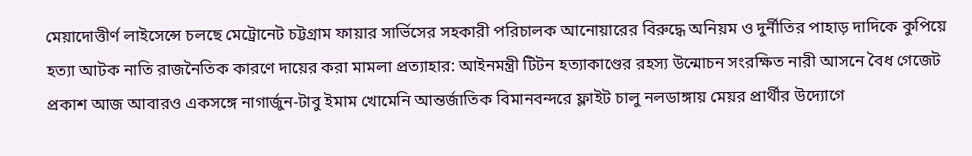মেয়াদোত্তীর্ণ লাইসেন্সে চলছে মেট্রোনেট চট্টগ্রাম ফায়ার সার্ভিসের সহকারী পরিচালক আনোয়ারের বিরুদ্ধে অনিয়ম ও দুর্নীতির পাহাড় দাদিকে কুপিয়ে হত্যা আটক নাতি রাজনৈতিক কারণে দায়ের করা মামলা প্রত্যাহার: আইনমন্ত্রী টিটন হত্যাকাণ্ডের রহস্য উন্মোচন সংরক্ষিত নারী আসনে বৈধ গেজেট প্রকাশ আজ আবারও একসঙ্গে নাগার্জুন-টাবু ইমাম খোমেনি আন্তর্জাতিক বিমানবন্দরে ফ্লাইট চালু নলডাঙ্গায় মেয়র প্রার্থীর উদ্যোগে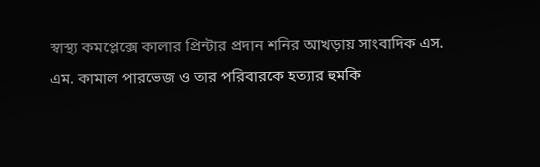স্বাস্থ্য কমপ্লেক্সে কালার প্রিন্টার প্রদান শনির আখড়ায় সাংবাদিক এস. এম. কামাল পারভেজ ও তার পরিবারকে হত্যার হুমকি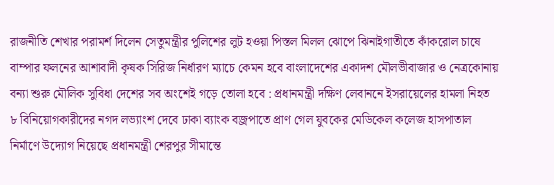রাজনীতি শেখার পরামর্শ দিলেন সেতুমন্ত্রীর পুলিশের লুট হওয়া পিস্তল মিলল ঝোপে ঝিনাইগাতীতে কাঁকরোল চাষে বাম্পার ফলনের আশাবাদী কৃষক সিরিজ নির্ধারণ ম্যাচে কেমন হবে বাংলাদেশের একাদশ মৌলভীবাজার ও নেত্রকোনায় বন্যা শুরু মৌলিক সুবিধা দেশের সব অংশেই গড়ে তোলা হবে : প্রধানমন্ত্রী দক্ষিণ লেবাননে ইসরায়েলের হামলা নিহত ৮ বিনিয়োগকারীদের নগদ লভ্যাংশ দেবে ঢাকা ব্যাংক বজ্রপাতে প্রাণ গেল যুবকের মেডিকেল কলেজ হাসপাতাল নির্মাণে উদ্যোগ নিয়েছে প্রধানমন্ত্রী শেরপুর সীমান্তে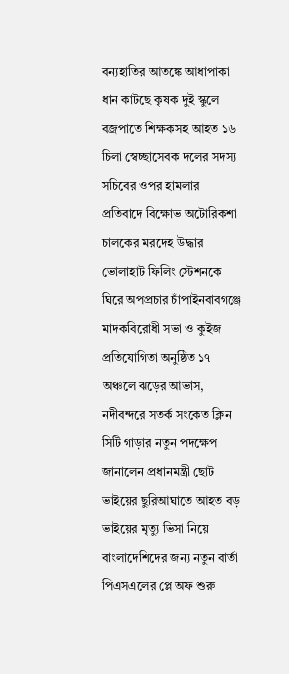বন্যহাতির আতঙ্কে আধাপাকা ধান কাটছে কৃষক দুই স্কুলে বজ্রপাতে শিক্ষকসহ আহত ১৬ চিলা স্বেচ্ছাসেবক দলের সদস্য সচিবের ওপর হামলার প্রতিবাদে বিক্ষোভ অটোরিকশা চালকের মরদেহ উদ্ধার ভোলাহাট ফিলিং স্টেশনকে ঘিরে অপপ্রচার চাঁপাইনবাবগঞ্জে মাদকবিরোধী সভা ও কুইজ প্রতিযোগিতা অনুষ্ঠিত ১৭ অঞ্চলে ঝড়ের আভাস, নদীবন্দরে সতর্ক সংকেত ক্লিন সিটি গাড়ার নতুন পদক্ষেপ জানালেন প্রধানমন্ত্রী ছোট ভাইয়ের ছুরিআঘাতে আহত বড় ভাইয়ের মৃত্যু ভিসা নিয়ে বাংলাদেশিদের জন্য নতুন বার্তা পিএসএলের প্লে অফ শুরু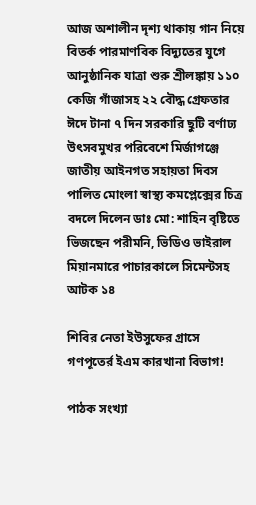আজ অশালীন দৃশ্য থাকায় গান নিয়ে বিতর্ক পারমাণবিক বিদ্যুতের যুগে আনুষ্ঠানিক যাত্রা শুরু শ্রীলঙ্কায় ১১০ কেজি গাঁজাসহ ২২ বৌদ্ধ গ্রেফতার ঈদে টানা ৭ দিন সরকারি ছুটি বর্ণাঢ্য উৎসবমুখর পরিবেশে মির্জাগঞ্জে জাতীয় আইনগত সহায়তা দিবস পালিত মোংলা স্বাস্থ্য কমপ্লেক্সের চিত্র বদলে দিলেন ডাঃ মো: শাহিন বৃষ্টিতে ভিজছেন পরীমনি, ভিডিও ভাইরাল মিয়ানমারে পাচারকালে সিমেন্টসহ আটক ১৪

শিবির নেতা ইউসুফের গ্রাসে গণপূতের্র ইএম কারখানা বিভাগ!

পাঠক সংখ্যা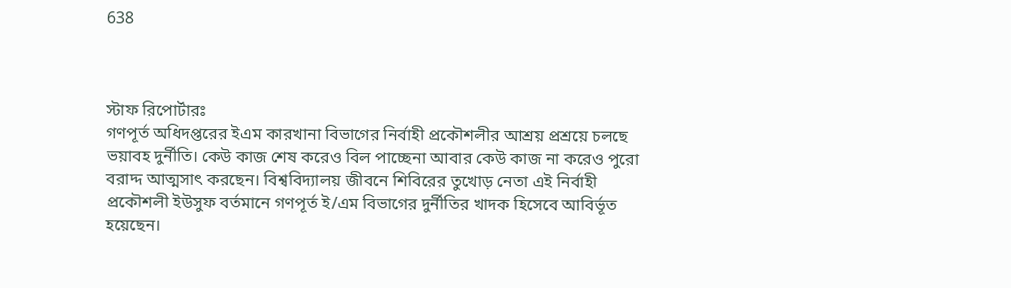638



স্টাফ রিপোর্টারঃ
গণপূর্ত অধিদপ্তরের ইএম কারখানা বিভাগের নির্বাহী প্রকৌশলীর আশ্রয় প্রশ্রয়ে চলছে ভয়াবহ দুর্নীতি। কেউ কাজ শেষ করেও বিল পাচ্ছেনা আবার কেউ কাজ না করেও পুরো বরাদ্দ আত্মসাৎ করছেন। বিশ্ববিদ্যালয় জীবনে শিবিরের তুখোড় নেতা এই নির্বাহী প্রকৌশলী ইউসুফ বর্তমানে গণপূর্ত ই/এম বিভাগের দুর্নীতির খাদক হিসেবে আবির্ভূত হয়েছেন।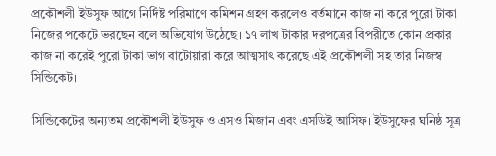প্রকৌশলী ইউসুফ আগে নির্দিষ্ট পরিমাণে কমিশন গ্রহণ করলেও বর্তমানে কাজ না করে পুরো টাকা নিজের পকেটে ভরছেন বলে অভিযোগ উঠেছে। ১৭ লাখ টাকার দরপত্রের বিপরীতে কোন প্রকার কাজ না করেই পুরো টাকা ভাগ বাটোয়ারা করে আত্মসাৎ করেছে এই প্রকৌশলী সহ তার নিজস্ব সিন্ডিকেট।

সিন্ডিকেটের অন্যতম প্রকৌশলী ইউসুফ ও এসও মিজান এবং এসডিই আসিফ। ইউসুফের ঘনিষ্ঠ সূত্র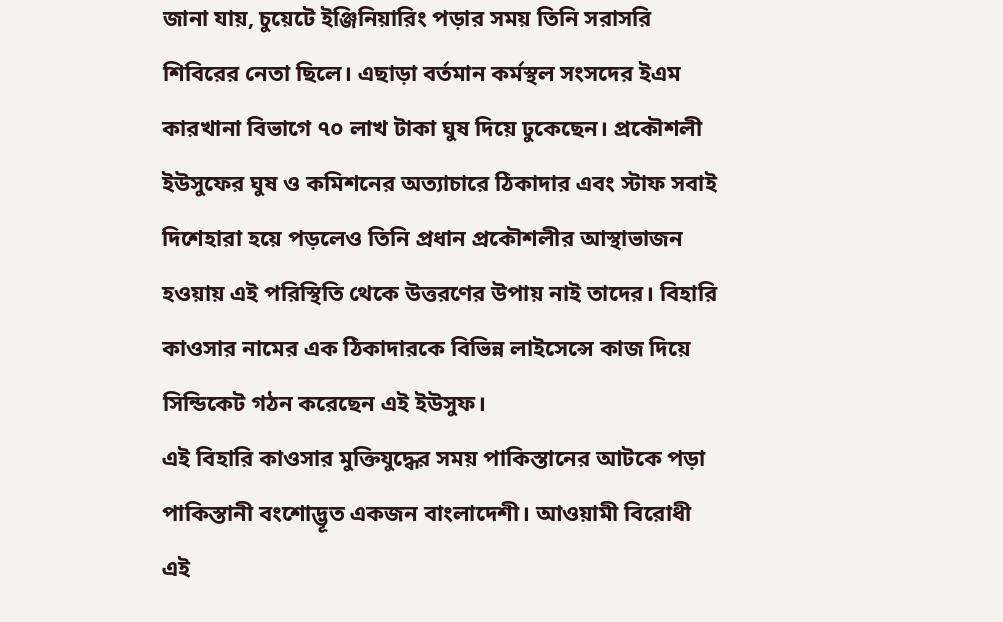জানা যায়, চুয়েটে ইঞ্জিনিয়ারিং পড়ার সময় তিনি সরাসরি শিবিরের নেতা ছিলে। এছাড়া বর্তমান কর্মস্থল সংসদের ইএম কারখানা বিভাগে ৭০ লাখ টাকা ঘুষ দিয়ে ঢুকেছেন। প্রকৌশলী ইউসুফের ঘুষ ও কমিশনের অত্যাচারে ঠিকাদার এবং স্টাফ সবাই দিশেহারা হয়ে পড়লেও তিনি প্রধান প্রকৌশলীর আস্থাভাজন হওয়ায় এই পরিস্থিতি থেকে উত্তরণের উপায় নাই তাদের। বিহারি কাওসার নামের এক ঠিকাদারকে বিভিন্ন লাইসেন্সে কাজ দিয়ে সিন্ডিকেট গঠন করেছেন এই ইউসুফ।
এই বিহারি কাওসার মুক্তিযুদ্ধের সময় পাকিস্তানের আটকে পড়া পাকিস্তানী বংশোদ্ভূত একজন বাংলাদেশী। আওয়ামী বিরোধী এই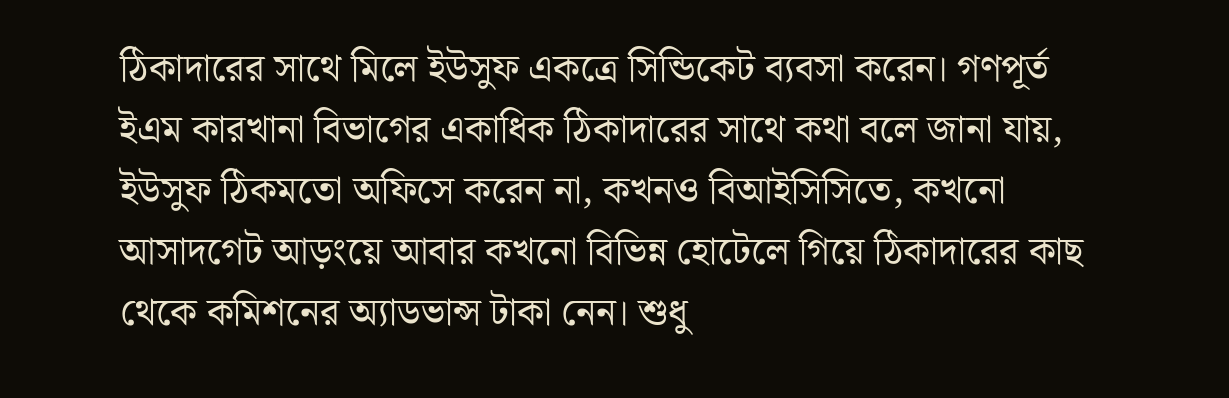ঠিকাদারের সাথে মিলে ইউসুফ একত্রে সিন্ডিকেট ব্যবসা করেন। গণপূর্ত ইএম কারখানা বিভাগের একাধিক ঠিকাদারের সাথে কথা বলে জানা যায়, ইউসুফ ঠিকমতো অফিসে করেন না, কখনও বিআইসিসিতে, কখনো আসাদগেট আড়ংয়ে আবার কখনো বিভিন্ন হোটেলে গিয়ে ঠিকাদারের কাছ থেকে কমিশনের অ্যাডভান্স টাকা নেন। শুধু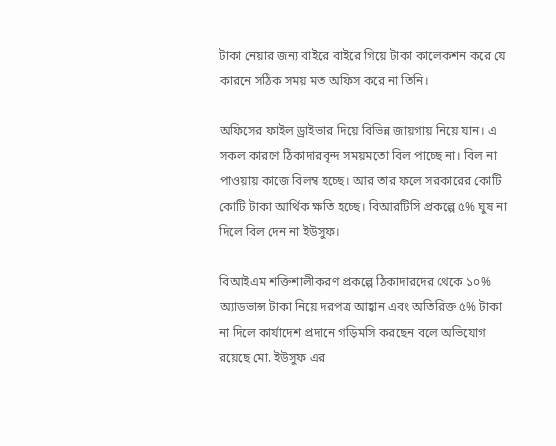টাকা নেয়ার জন্য বাইরে বাইরে গিয়ে টাকা কালেকশন করে যে কারনে সঠিক সময় মত অফিস করে না তিনি।

অফিসের ফাইল ড্রাইভার দিয়ে বিভিন্ন জায়গায় নিয়ে যান। এ সকল কারণে ঠিকাদারবৃন্দ সময়মতো বিল পাচ্ছে না। বিল না পাওয়ায় কাজে বিলম্ব হচ্ছে। আর তার ফলে সরকারের কোটি কোটি টাকা আর্থিক ক্ষতি হচ্ছে। বিআরটিসি প্রকল্পে ৫% ঘুষ না দিলে বিল দেন না ইউসুফ।

বিআইএম শক্তিশালীকরণ প্রকল্পে ঠিকাদারদের থেকে ১০% অ্যাডভান্স টাকা নিয়ে দরপত্র আহ্বান এবং অতিরিক্ত ৫% টাকা না দিলে কার্যাদেশ প্রদানে গড়িমসি করছেন বলে অভিযোগ রয়েছে মো. ইউসুফ এর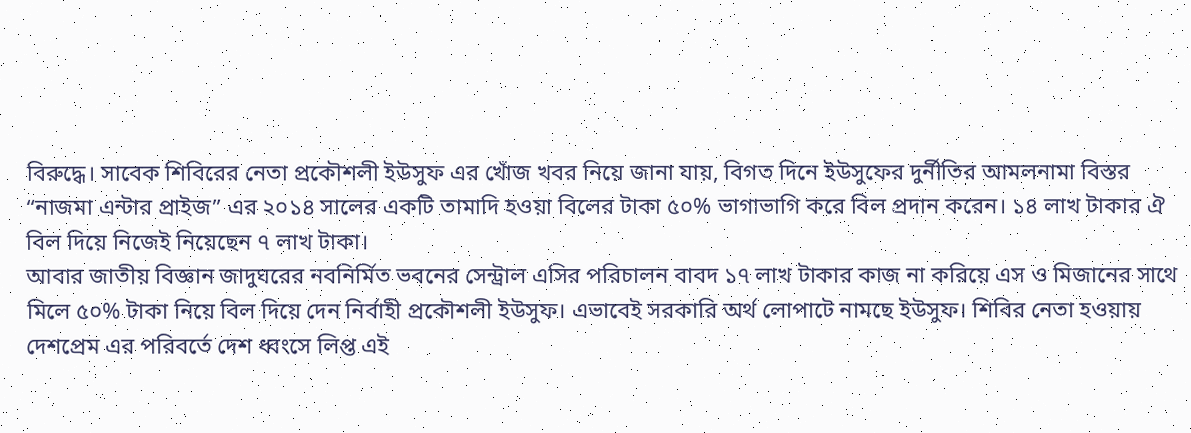বিরুদ্ধে। সাবেক শিবিরের নেতা প্রকৌশলী ইউসুফ এর খোঁজ খবর নিয়ে জানা যায়, বিগত দিনে ইউসুফের দুর্নীতির আমলনামা বিস্তর “নাজমা এন্টার প্রাইজ” এর ২০১৪ সালের একটি তামাদি হওয়া বিলের টাকা ৫০% ভাগাভাগি করে বিল প্রদান করেন। ১৪ লাখ টাকার ঐ বিল দিয়ে নিজেই নিয়েছেন ৭ লাখ টাকা।
আবার জাতীয় বিজ্ঞান জাদুঘরের নবনির্মিত ভবনের সেন্ট্রাল এসির পরিচালন বাবদ ১৭ লাখ টাকার কাজ না করিয়ে এস ও মিজানের সাথে মিলে ৫০% টাকা নিয়ে বিল দিয়ে দেন নির্বাহী প্রকৌশলী ইউসুফ। এভাবেই সরকারি অর্থ লোপাটে নামছে ইউসুফ। শিবির নেতা হওয়ায় দেশপ্রেম এর পরিবর্তে দেশ ধ্বংসে লিপ্ত এই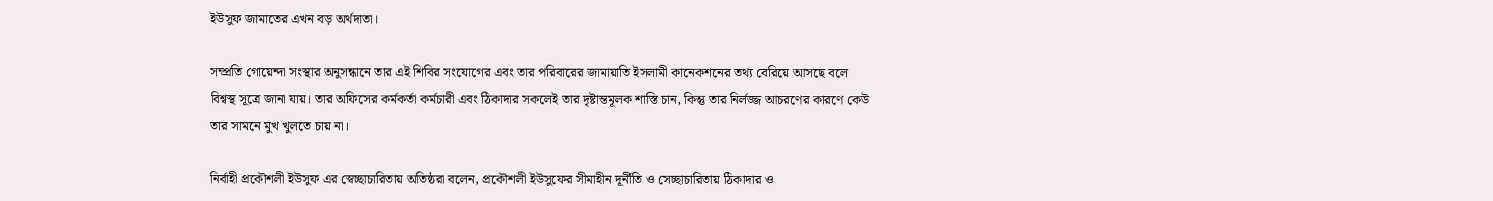ইউসুফ জামাতের এখন বড় অর্থদাতা।

সম্প্রতি গোয়েন্দা সংস্থার অনুসন্ধানে তার এই শিবির সংযোগের এবং তার পরিবারের জামায়াতি ইসলামী কানেকশনের তথ্য বেরিয়ে আসছে বলে বিশ্বস্থ সূত্রে জানা যায়। তার অফিসের কর্মকর্তা কর্মচারী এবং ঠিকাদার সকলেই তার দৃষ্টান্তমূলক শাস্তি চান, কিন্তু তার নির্লজ্জ আচরণের কারণে কেউ তার সামনে মুখ খুলতে চায় না।

নির্বাহী প্রকৌশলী ইউসুফ এর স্বেচ্ছাচারিতায় অতিষ্ঠরা বলেন, প্রকৌশলী ইউসুফের সীমাহীন দূর্নীতি ও সেচ্ছাচারিতায় ঠিকাদার ও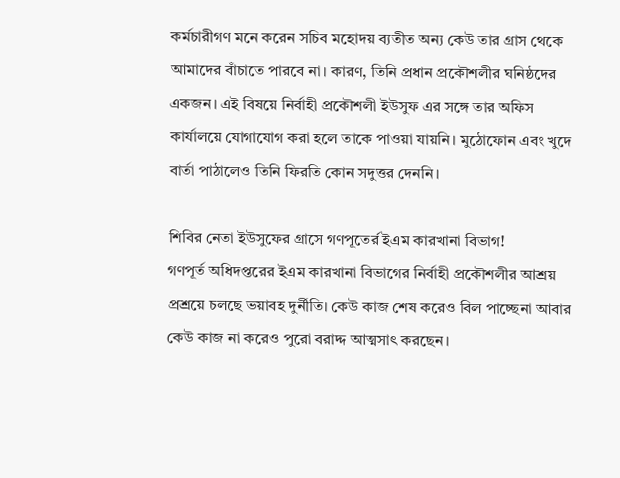কর্মচারীগণ মনে করেন সচিব মহোদয় ব্যতীত অন্য কেউ তার গ্রাস থেকে আমাদের বাঁচাতে পারবে না। কারণ, তিনি প্রধান প্রকৌশলীর ঘনিষ্ঠদের একজন। এই বিষয়ে নির্বাহী প্রকৌশলী ইউসুফ এর সঙ্গে তার অফিস কার্যালয়ে যোগাযোগ করা হলে তাকে পাওয়া যায়নি। মুঠোফোন এবং খুদে বার্তা পাঠালেও তিনি ফিরতি কোন সদুত্তর দেননি।

শিবির নেতা ইউসুফের গ্রাসে গণপূতের্র ইএম কারখানা বিভাগ!
গণপূর্ত অধিদপ্তরের ইএম কারখানা বিভাগের নির্বাহী প্রকৌশলীর আশ্রয় প্রশ্রয়ে চলছে ভয়াবহ দুর্নীতি। কেউ কাজ শেষ করেও বিল পাচ্ছেনা আবার কেউ কাজ না করেও পুরো বরাদ্দ আত্মসাৎ করছেন।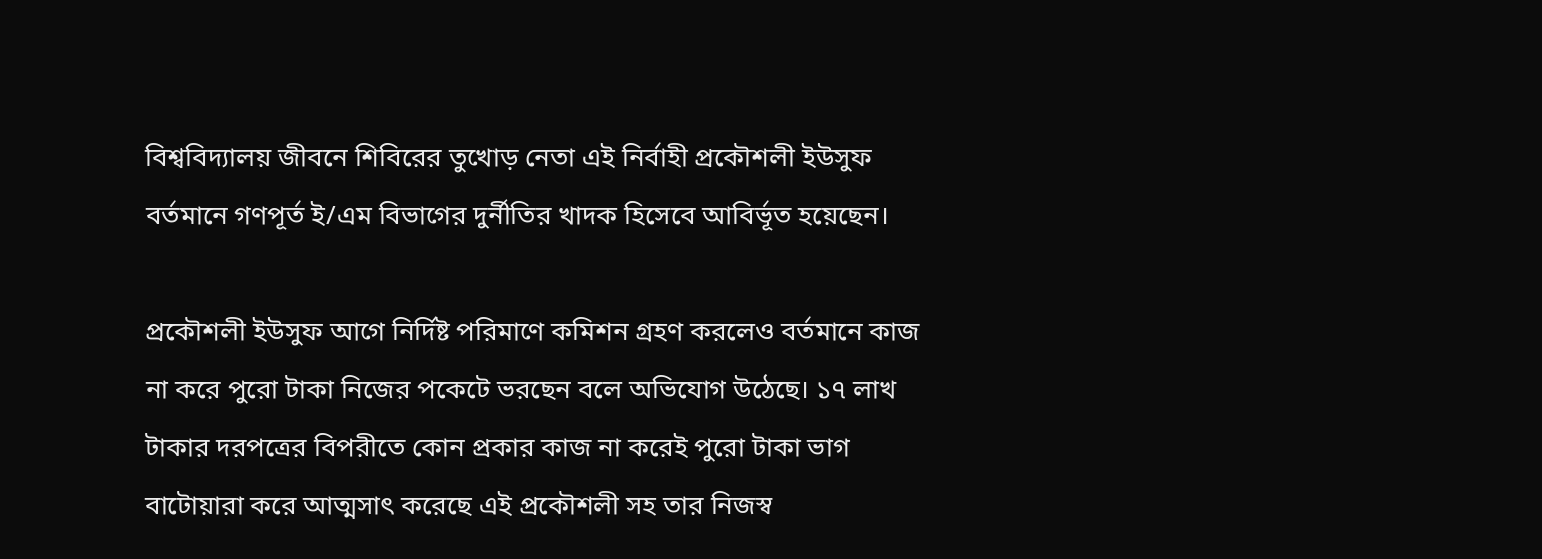বিশ্ববিদ্যালয় জীবনে শিবিরের তুখোড় নেতা এই নির্বাহী প্রকৌশলী ইউসুফ বর্তমানে গণপূর্ত ই/এম বিভাগের দুর্নীতির খাদক হিসেবে আবির্ভূত হয়েছেন।

প্রকৌশলী ইউসুফ আগে নির্দিষ্ট পরিমাণে কমিশন গ্রহণ করলেও বর্তমানে কাজ না করে পুরো টাকা নিজের পকেটে ভরছেন বলে অভিযোগ উঠেছে। ১৭ লাখ টাকার দরপত্রের বিপরীতে কোন প্রকার কাজ না করেই পুরো টাকা ভাগ বাটোয়ারা করে আত্মসাৎ করেছে এই প্রকৌশলী সহ তার নিজস্ব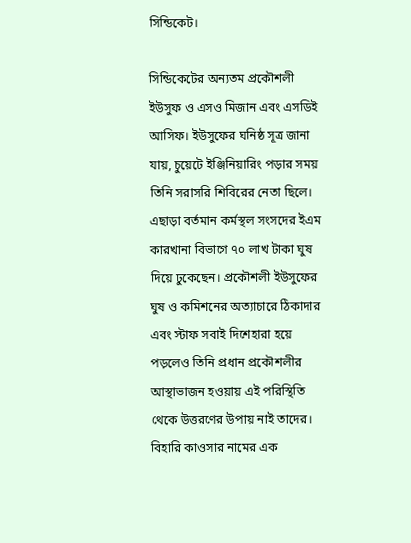সিন্ডিকেট।

সিন্ডিকেটের অন্যতম প্রকৌশলী ইউসুফ ও এসও মিজান এবং এসডিই আসিফ। ইউসুফের ঘনিষ্ঠ সূত্র জানা যায়, চুয়েটে ইঞ্জিনিয়ারিং পড়ার সময় তিনি সরাসরি শিবিরের নেতা ছিলে। এছাড়া বর্তমান কর্মস্থল সংসদের ইএম কারখানা বিভাগে ৭০ লাখ টাকা ঘুষ দিয়ে ঢুকেছেন। প্রকৌশলী ইউসুফের ঘুষ ও কমিশনের অত্যাচারে ঠিকাদার এবং স্টাফ সবাই দিশেহারা হয়ে পড়লেও তিনি প্রধান প্রকৌশলীর আস্থাভাজন হওয়ায় এই পরিস্থিতি থেকে উত্তরণের উপায় নাই তাদের। বিহারি কাওসার নামের এক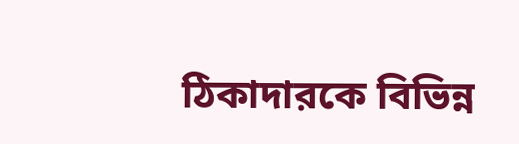ঠিকাদারকে বিভিন্ন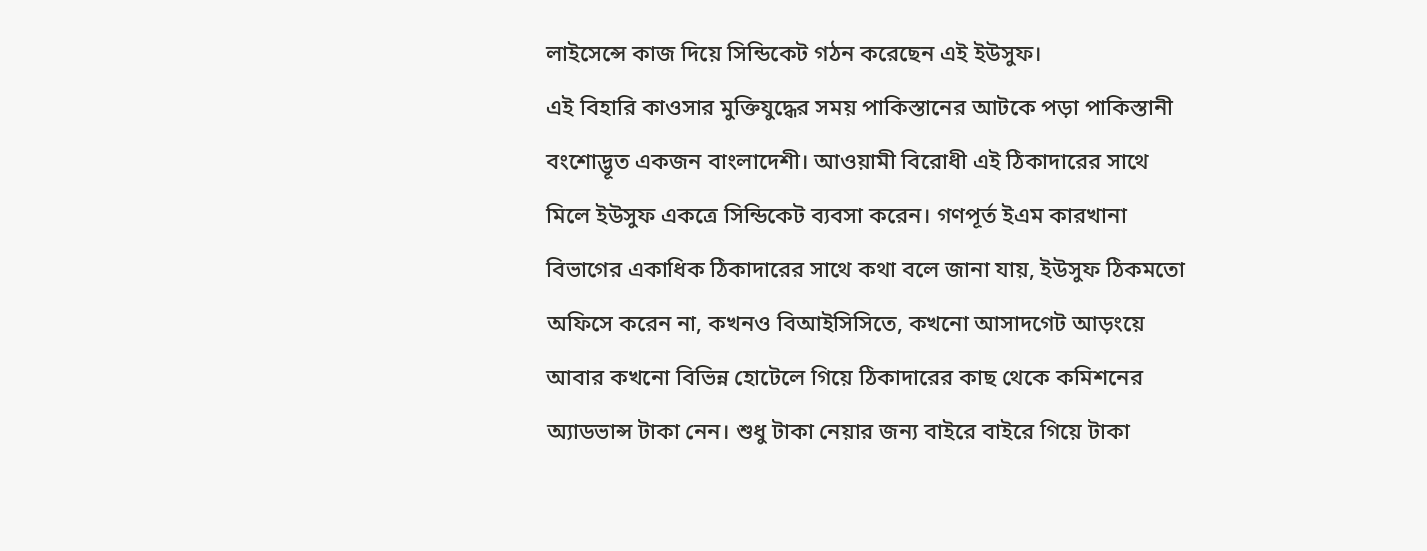লাইসেন্সে কাজ দিয়ে সিন্ডিকেট গঠন করেছেন এই ইউসুফ।
এই বিহারি কাওসার মুক্তিযুদ্ধের সময় পাকিস্তানের আটকে পড়া পাকিস্তানী বংশোদ্ভূত একজন বাংলাদেশী। আওয়ামী বিরোধী এই ঠিকাদারের সাথে মিলে ইউসুফ একত্রে সিন্ডিকেট ব্যবসা করেন। গণপূর্ত ইএম কারখানা বিভাগের একাধিক ঠিকাদারের সাথে কথা বলে জানা যায়, ইউসুফ ঠিকমতো অফিসে করেন না, কখনও বিআইসিসিতে, কখনো আসাদগেট আড়ংয়ে আবার কখনো বিভিন্ন হোটেলে গিয়ে ঠিকাদারের কাছ থেকে কমিশনের অ্যাডভান্স টাকা নেন। শুধু টাকা নেয়ার জন্য বাইরে বাইরে গিয়ে টাকা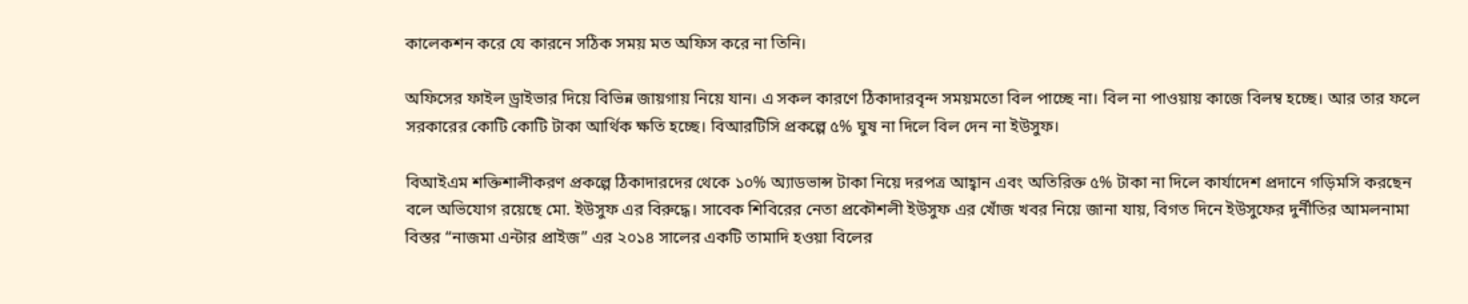কালেকশন করে যে কারনে সঠিক সময় মত অফিস করে না তিনি।

অফিসের ফাইল ড্রাইভার দিয়ে বিভিন্ন জায়গায় নিয়ে যান। এ সকল কারণে ঠিকাদারবৃন্দ সময়মতো বিল পাচ্ছে না। বিল না পাওয়ায় কাজে বিলম্ব হচ্ছে। আর তার ফলে সরকারের কোটি কোটি টাকা আর্থিক ক্ষতি হচ্ছে। বিআরটিসি প্রকল্পে ৫% ঘুষ না দিলে বিল দেন না ইউসুফ।

বিআইএম শক্তিশালীকরণ প্রকল্পে ঠিকাদারদের থেকে ১০% অ্যাডভান্স টাকা নিয়ে দরপত্র আহ্বান এবং অতিরিক্ত ৫% টাকা না দিলে কার্যাদেশ প্রদানে গড়িমসি করছেন বলে অভিযোগ রয়েছে মো. ইউসুফ এর বিরুদ্ধে। সাবেক শিবিরের নেতা প্রকৌশলী ইউসুফ এর খোঁজ খবর নিয়ে জানা যায়, বিগত দিনে ইউসুফের দুর্নীতির আমলনামা বিস্তর “নাজমা এন্টার প্রাইজ” এর ২০১৪ সালের একটি তামাদি হওয়া বিলের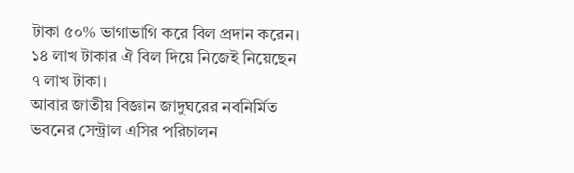টাকা ৫০% ভাগাভাগি করে বিল প্রদান করেন। ১৪ লাখ টাকার ঐ বিল দিয়ে নিজেই নিয়েছেন ৭ লাখ টাকা।
আবার জাতীয় বিজ্ঞান জাদুঘরের নবনির্মিত ভবনের সেন্ট্রাল এসির পরিচালন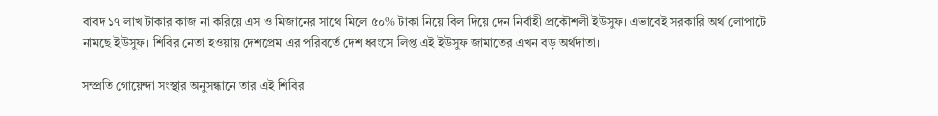বাবদ ১৭ লাখ টাকার কাজ না করিয়ে এস ও মিজানের সাথে মিলে ৫০% টাকা নিয়ে বিল দিয়ে দেন নির্বাহী প্রকৌশলী ইউসুফ। এভাবেই সরকারি অর্থ লোপাটে নামছে ইউসুফ। শিবির নেতা হওয়ায় দেশপ্রেম এর পরিবর্তে দেশ ধ্বংসে লিপ্ত এই ইউসুফ জামাতের এখন বড় অর্থদাতা।

সম্প্রতি গোয়েন্দা সংস্থার অনুসন্ধানে তার এই শিবির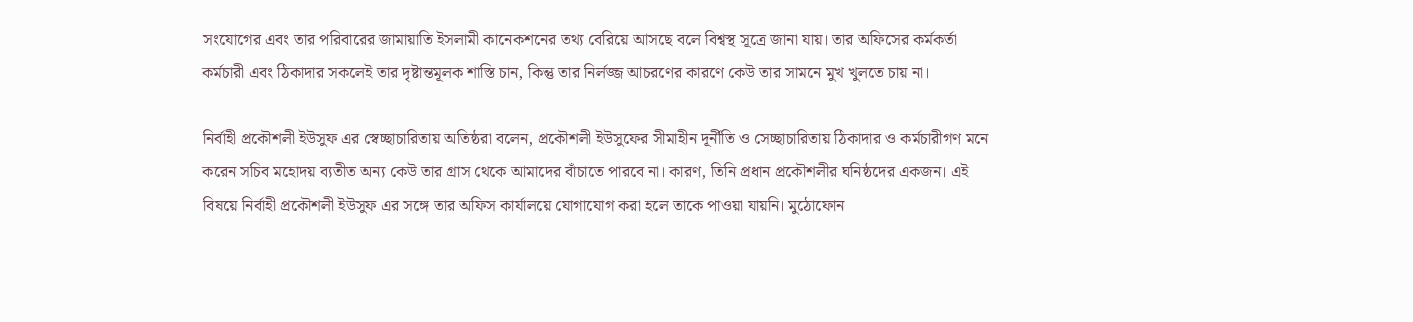সংযোগের এবং তার পরিবারের জামায়াতি ইসলামী কানেকশনের তথ্য বেরিয়ে আসছে বলে বিশ্বস্থ সূত্রে জানা যায়। তার অফিসের কর্মকর্তা কর্মচারী এবং ঠিকাদার সকলেই তার দৃষ্টান্তমূলক শাস্তি চান, কিন্তু তার নির্লজ্জ আচরণের কারণে কেউ তার সামনে মুখ খুলতে চায় না।

নির্বাহী প্রকৌশলী ইউসুফ এর স্বেচ্ছাচারিতায় অতিষ্ঠরা বলেন, প্রকৌশলী ইউসুফের সীমাহীন দূর্নীতি ও সেচ্ছাচারিতায় ঠিকাদার ও কর্মচারীগণ মনে করেন সচিব মহোদয় ব্যতীত অন্য কেউ তার গ্রাস থেকে আমাদের বাঁচাতে পারবে না। কারণ, তিনি প্রধান প্রকৌশলীর ঘনিষ্ঠদের একজন। এই বিষয়ে নির্বাহী প্রকৌশলী ইউসুফ এর সঙ্গে তার অফিস কার্যালয়ে যোগাযোগ করা হলে তাকে পাওয়া যায়নি। মুঠোফোন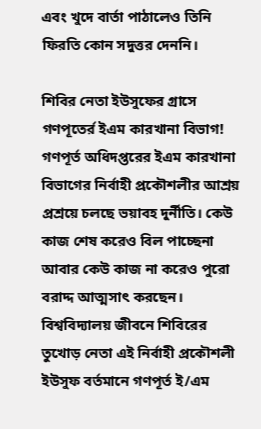এবং খুদে বার্তা পাঠালেও তিনি ফিরতি কোন সদুত্তর দেননি।

শিবির নেতা ইউসুফের গ্রাসে গণপূতের্র ইএম কারখানা বিভাগ!
গণপূর্ত অধিদপ্তরের ইএম কারখানা বিভাগের নির্বাহী প্রকৌশলীর আশ্রয় প্রশ্রয়ে চলছে ভয়াবহ দুর্নীতি। কেউ কাজ শেষ করেও বিল পাচ্ছেনা আবার কেউ কাজ না করেও পুরো বরাদ্দ আত্মসাৎ করছেন। বিশ্ববিদ্যালয় জীবনে শিবিরের তুখোড় নেতা এই নির্বাহী প্রকৌশলী ইউসুফ বর্তমানে গণপূর্ত ই/এম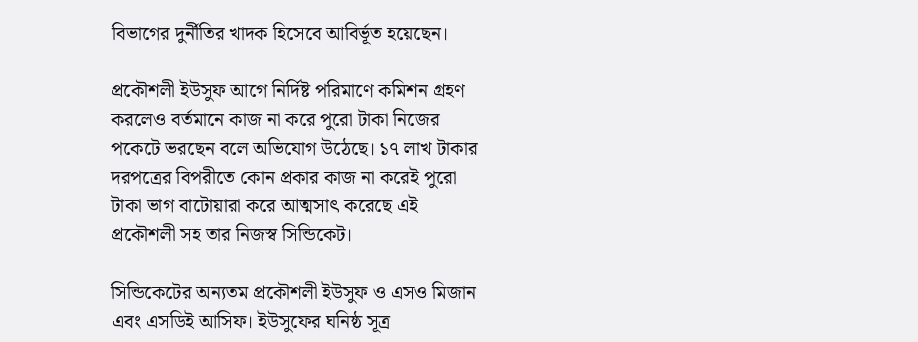বিভাগের দুর্নীতির খাদক হিসেবে আবির্ভূত হয়েছেন।

প্রকৌশলী ইউসুফ আগে নির্দিষ্ট পরিমাণে কমিশন গ্রহণ করলেও বর্তমানে কাজ না করে পুরো টাকা নিজের পকেটে ভরছেন বলে অভিযোগ উঠেছে। ১৭ লাখ টাকার দরপত্রের বিপরীতে কোন প্রকার কাজ না করেই পুরো টাকা ভাগ বাটোয়ারা করে আত্মসাৎ করেছে এই প্রকৌশলী সহ তার নিজস্ব সিন্ডিকেট।

সিন্ডিকেটের অন্যতম প্রকৌশলী ইউসুফ ও এসও মিজান এবং এসডিই আসিফ। ইউসুফের ঘনিষ্ঠ সূত্র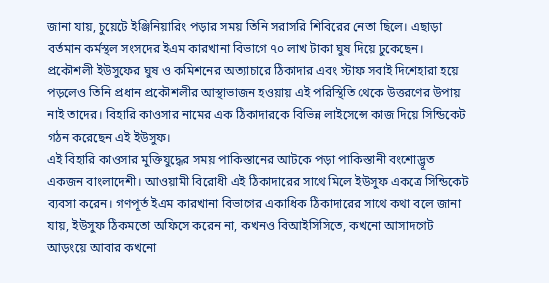জানা যায়, চুয়েটে ইঞ্জিনিয়ারিং পড়ার সময় তিনি সরাসরি শিবিরের নেতা ছিলে। এছাড়া বর্তমান কর্মস্থল সংসদের ইএম কারখানা বিভাগে ৭০ লাখ টাকা ঘুষ দিয়ে ঢুকেছেন। প্রকৌশলী ইউসুফের ঘুষ ও কমিশনের অত্যাচারে ঠিকাদার এবং স্টাফ সবাই দিশেহারা হয়ে পড়লেও তিনি প্রধান প্রকৌশলীর আস্থাভাজন হওয়ায় এই পরিস্থিতি থেকে উত্তরণের উপায় নাই তাদের। বিহারি কাওসার নামের এক ঠিকাদারকে বিভিন্ন লাইসেন্সে কাজ দিয়ে সিন্ডিকেট গঠন করেছেন এই ইউসুফ।
এই বিহারি কাওসার মুক্তিযুদ্ধের সময় পাকিস্তানের আটকে পড়া পাকিস্তানী বংশোদ্ভূত একজন বাংলাদেশী। আওয়ামী বিরোধী এই ঠিকাদারের সাথে মিলে ইউসুফ একত্রে সিন্ডিকেট ব্যবসা করেন। গণপূর্ত ইএম কারখানা বিভাগের একাধিক ঠিকাদারের সাথে কথা বলে জানা যায়, ইউসুফ ঠিকমতো অফিসে করেন না, কখনও বিআইসিসিতে, কখনো আসাদগেট আড়ংয়ে আবার কখনো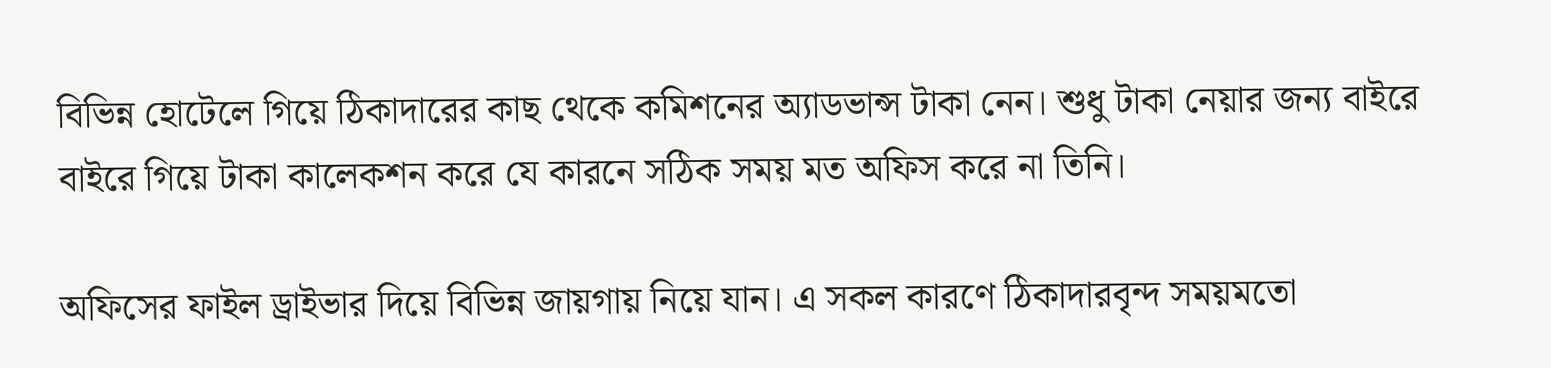বিভিন্ন হোটেলে গিয়ে ঠিকাদারের কাছ থেকে কমিশনের অ্যাডভান্স টাকা নেন। শুধু টাকা নেয়ার জন্য বাইরে বাইরে গিয়ে টাকা কালেকশন করে যে কারনে সঠিক সময় মত অফিস করে না তিনি।

অফিসের ফাইল ড্রাইভার দিয়ে বিভিন্ন জায়গায় নিয়ে যান। এ সকল কারণে ঠিকাদারবৃন্দ সময়মতো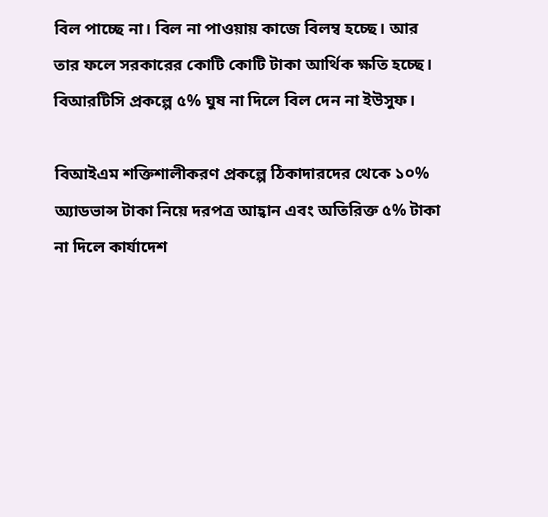বিল পাচ্ছে না। বিল না পাওয়ায় কাজে বিলম্ব হচ্ছে। আর তার ফলে সরকারের কোটি কোটি টাকা আর্থিক ক্ষতি হচ্ছে। বিআরটিসি প্রকল্পে ৫% ঘুষ না দিলে বিল দেন না ইউসুফ।

বিআইএম শক্তিশালীকরণ প্রকল্পে ঠিকাদারদের থেকে ১০% অ্যাডভান্স টাকা নিয়ে দরপত্র আহ্বান এবং অতিরিক্ত ৫% টাকা না দিলে কার্যাদেশ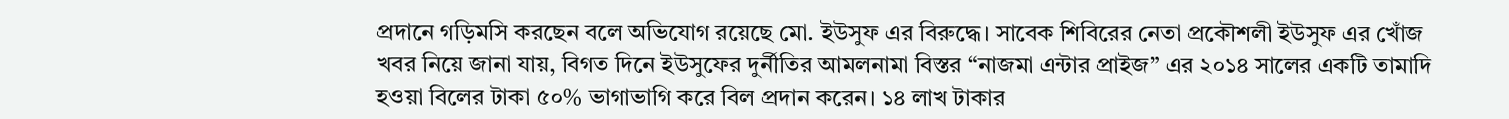প্রদানে গড়িমসি করছেন বলে অভিযোগ রয়েছে মো. ইউসুফ এর বিরুদ্ধে। সাবেক শিবিরের নেতা প্রকৌশলী ইউসুফ এর খোঁজ খবর নিয়ে জানা যায়, বিগত দিনে ইউসুফের দুর্নীতির আমলনামা বিস্তর “নাজমা এন্টার প্রাইজ” এর ২০১৪ সালের একটি তামাদি হওয়া বিলের টাকা ৫০% ভাগাভাগি করে বিল প্রদান করেন। ১৪ লাখ টাকার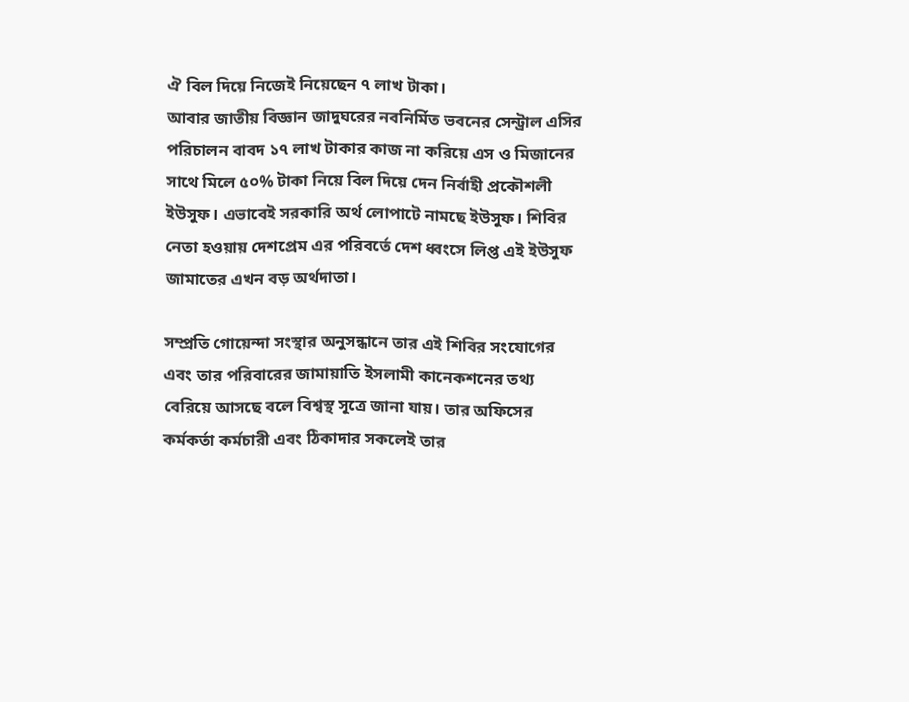ঐ বিল দিয়ে নিজেই নিয়েছেন ৭ লাখ টাকা।
আবার জাতীয় বিজ্ঞান জাদুঘরের নবনির্মিত ভবনের সেন্ট্রাল এসির পরিচালন বাবদ ১৭ লাখ টাকার কাজ না করিয়ে এস ও মিজানের সাথে মিলে ৫০% টাকা নিয়ে বিল দিয়ে দেন নির্বাহী প্রকৌশলী ইউসুফ। এভাবেই সরকারি অর্থ লোপাটে নামছে ইউসুফ। শিবির নেতা হওয়ায় দেশপ্রেম এর পরিবর্তে দেশ ধ্বংসে লিপ্ত এই ইউসুফ জামাতের এখন বড় অর্থদাতা।

সম্প্রতি গোয়েন্দা সংস্থার অনুসন্ধানে তার এই শিবির সংযোগের এবং তার পরিবারের জামায়াতি ইসলামী কানেকশনের তথ্য বেরিয়ে আসছে বলে বিশ্বস্থ সূত্রে জানা যায়। তার অফিসের কর্মকর্তা কর্মচারী এবং ঠিকাদার সকলেই তার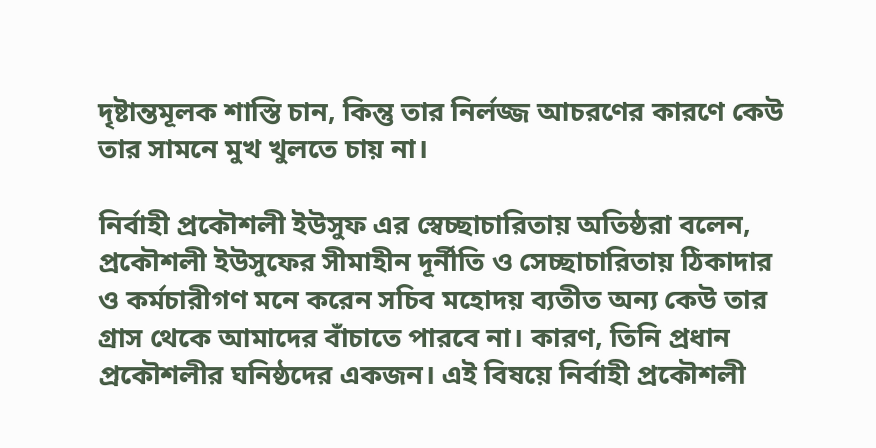দৃষ্টান্তমূলক শাস্তি চান, কিন্তু তার নির্লজ্জ আচরণের কারণে কেউ তার সামনে মুখ খুলতে চায় না।

নির্বাহী প্রকৌশলী ইউসুফ এর স্বেচ্ছাচারিতায় অতিষ্ঠরা বলেন, প্রকৌশলী ইউসুফের সীমাহীন দূর্নীতি ও সেচ্ছাচারিতায় ঠিকাদার ও কর্মচারীগণ মনে করেন সচিব মহোদয় ব্যতীত অন্য কেউ তার গ্রাস থেকে আমাদের বাঁচাতে পারবে না। কারণ, তিনি প্রধান প্রকৌশলীর ঘনিষ্ঠদের একজন। এই বিষয়ে নির্বাহী প্রকৌশলী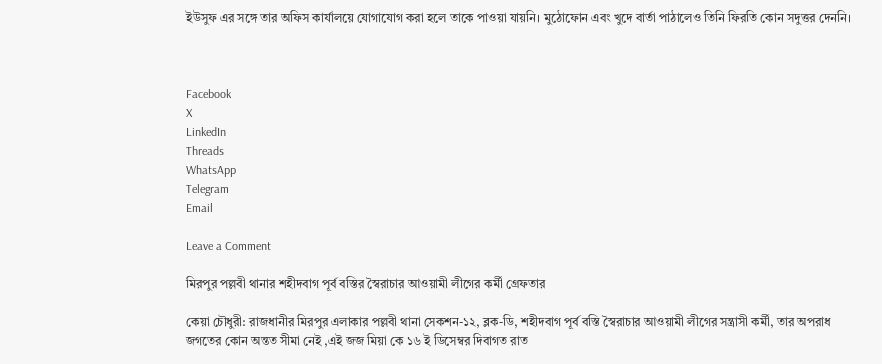ইউসুফ এর সঙ্গে তার অফিস কার্যালয়ে যোগাযোগ করা হলে তাকে পাওয়া যায়নি। মুঠোফোন এবং খুদে বার্তা পাঠালেও তিনি ফিরতি কোন সদুত্তর দেননি।



Facebook
X
LinkedIn
Threads
WhatsApp
Telegram
Email

Leave a Comment

মিরপুর পল্লবী থানার শহীদবাগ পূর্ব বস্তির স্বৈরাচার আওয়ামী লীগের কর্মী গ্রেফতার

কেয়া চৌধুরী: রাজধানীর মিরপুর এলাকার পল্লবী থানা সেকশন-১২, ব্লক-ডি, শহীদবাগ পূর্ব বস্তি স্বৈরাচার আওয়ামী লীগের সন্ত্রাসী কর্মী, তার অপরাধ জগতের কোন অন্তত সীমা নেই ,এই জজ মিয়া কে ১৬ ই ডিসেম্বর দিবাগত রাত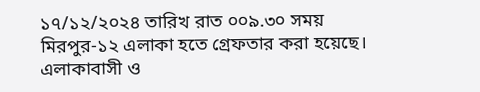১৭/১২/২০২৪ তারিখ রাত ০০৯.৩০ সময় মিরপুর-১২ এলাকা হতে গ্রেফতার করা হয়েছে। এলাকাবাসী ও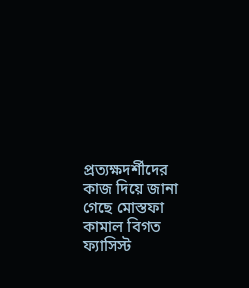প্রত্যক্ষদর্শীদের কাজ দিয়ে জানা গেছে মোস্তফা কামাল বিগত ফ্যাসিস্ট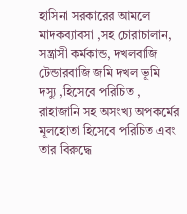হাসিনা সরকারের আমলে মাদকব্যাবসা ,সহ চোরাচালান, সন্ত্রাসী কর্মকান্ড, দখলবাজি টেন্ডারবাজি জমি দখল ভূমি দস্যু ,হিসেবে পরিচিত , রাহাজানি সহ অসংখ্য অপকর্মের মূলহোতা হিসেবে পরিচিত এবং তার বিরুদ্ধে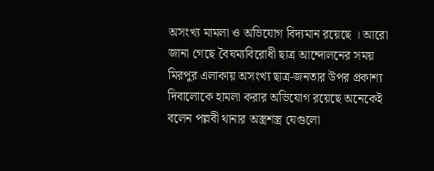অসংখ্য মামলা ও অভিযোগ বিদ্যমান রয়েছে । আরো জানা গেছে বৈষম্যবিরোধী ছাত্র আন্দোলনের সময় মিরপুর এলাকায় অসংখ্য ছাত্র-জনতার উপর প্রকাশ্য দিবালোকে হামলা করার অভিযোগ রয়েছে অনেকেই বলেন পল্লবী থানার অস্ত্রশস্ত্র যেগুলো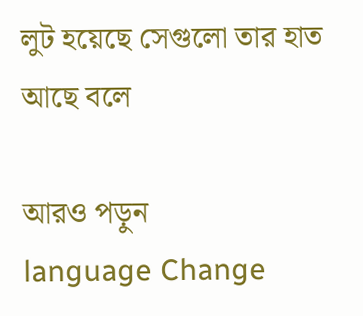লুট হয়েছে সেগুলো তার হাত আছে বলে

আরও পড়ুন
language Change